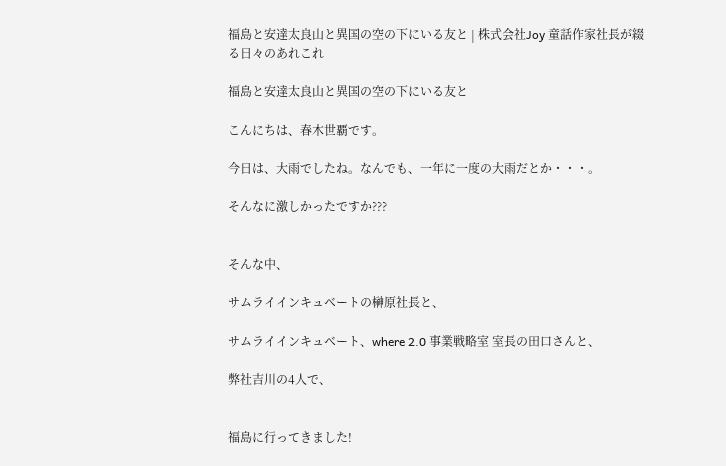福島と安達太良山と異国の空の下にいる友と | 株式会社Joy 童話作家社長が綴る日々のあれこれ

福島と安達太良山と異国の空の下にいる友と

こんにちは、春木世覇です。

今日は、大雨でしたね。なんでも、一年に一度の大雨だとか・・・。

そんなに激しかったですか???


そんな中、

サムライインキュベートの榊原社長と、

サムライインキュベート、where 2.0 事業戦略室 室長の田口さんと、

弊社吉川の4人で、


福島に行ってきました!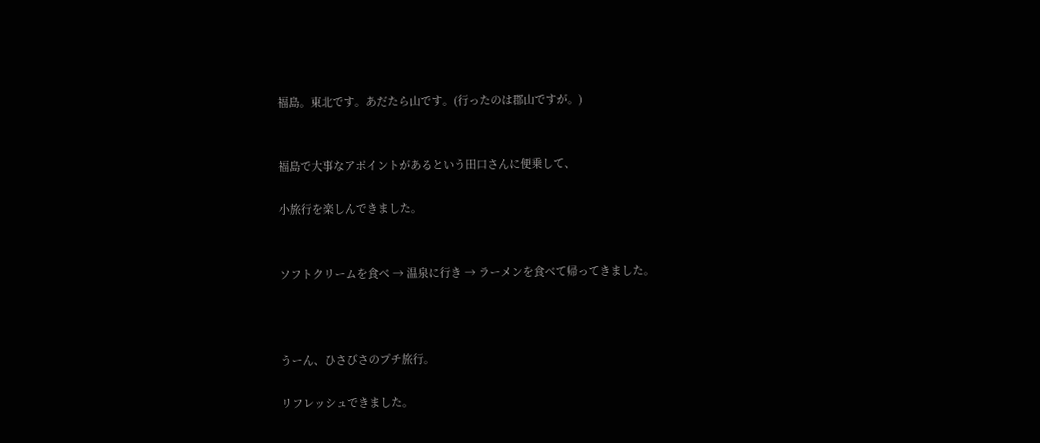福島。東北です。あだたら山です。(行ったのは郡山ですが。)


福島で大事なアポイントがあるという田口さんに便乗して、

小旅行を楽しんできました。


ソフトクリームを食べ → 温泉に行き → ラーメンを食べて帰ってきました。



うーん、ひさびさのプチ旅行。

リフレッシュできました。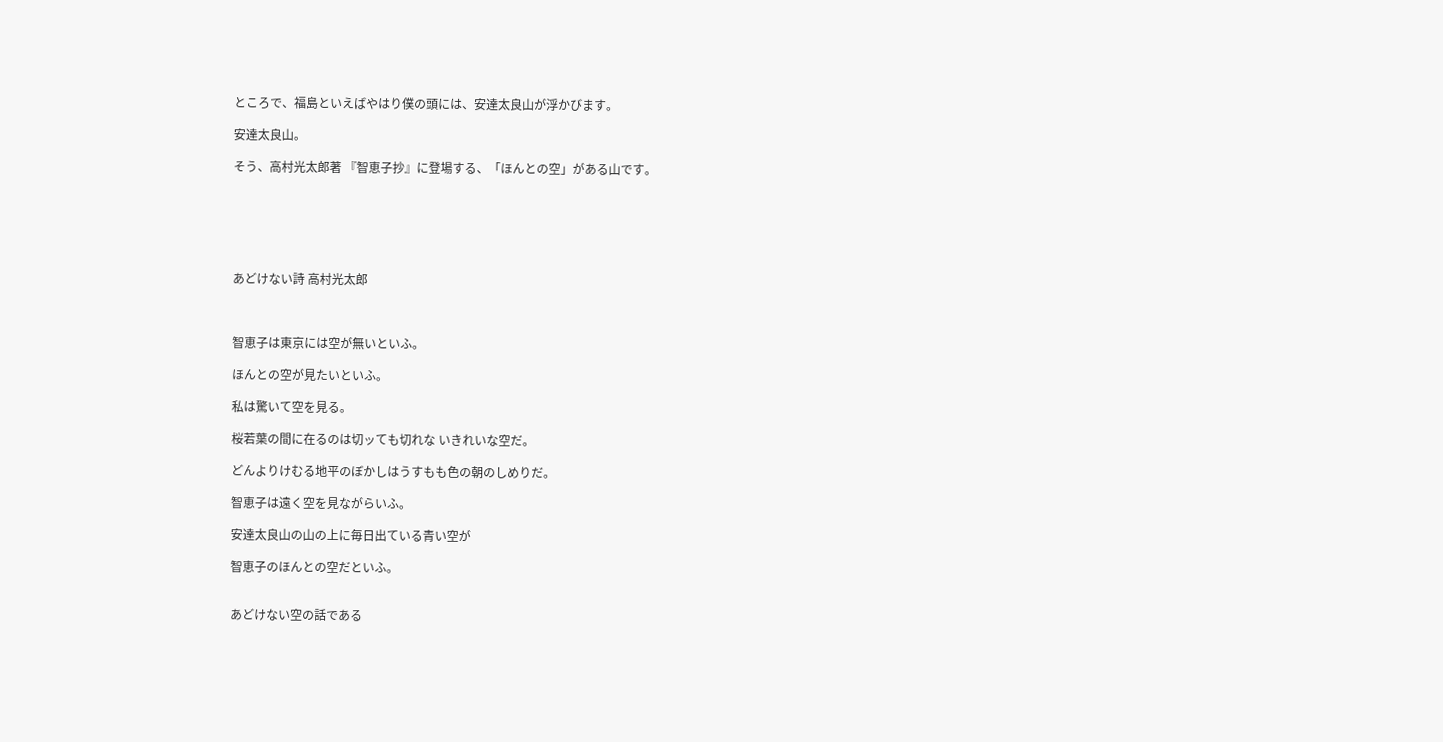ところで、福島といえばやはり僕の頭には、安達太良山が浮かびます。

安達太良山。

そう、高村光太郎著 『智恵子抄』に登場する、「ほんとの空」がある山です。






あどけない詩 高村光太郎



智恵子は東京には空が無いといふ。

ほんとの空が見たいといふ。

私は驚いて空を見る。

桜若葉の間に在るのは切ッても切れな いきれいな空だ。

どんよりけむる地平のぼかしはうすもも色の朝のしめりだ。

智恵子は遠く空を見ながらいふ。

安達太良山の山の上に毎日出ている青い空が

智恵子のほんとの空だといふ。


あどけない空の話である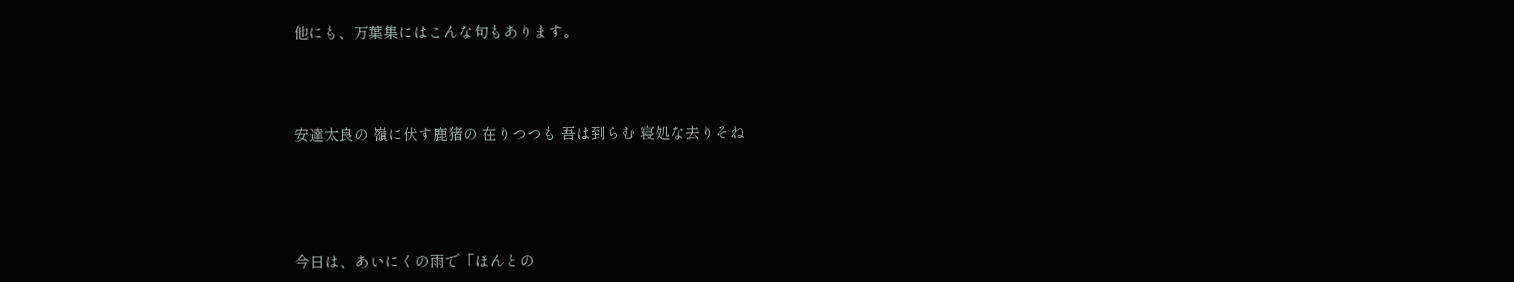他にも、万葉集にはこんな句もあります。



安達太良の 嶺に伏す鹿猪の 在りつつも 吾は到らむ 寝処な去りそね




今日は、あいにくの雨で「ほんとの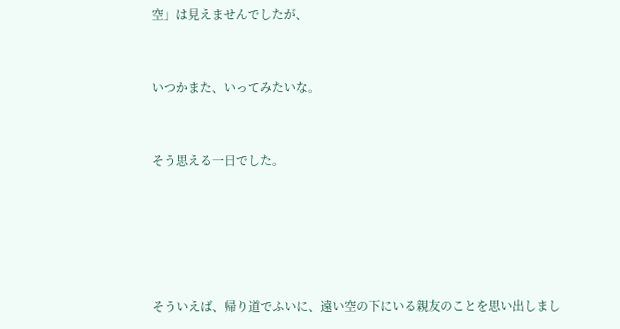空」は見えませんでしたが、


いつかまた、いってみたいな。


そう思える一日でした。





そういえば、帰り道でふいに、遠い空の下にいる親友のことを思い出しまし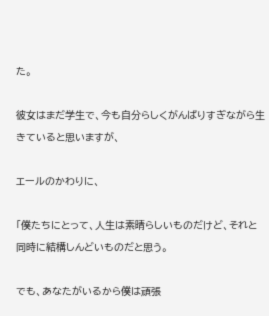た。

彼女はまだ学生で、今も自分らしくがんばりすぎながら生きていると思いますが、

エールのかわりに、

「僕たちにとって、人生は素晴らしいものだけど、それと同時に結構しんどいものだと思う。

でも、あなたがいるから僕は頑張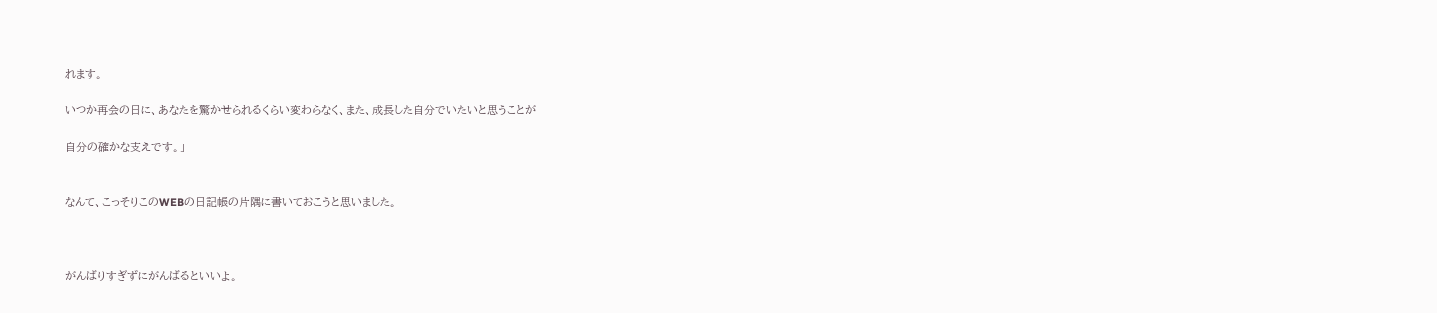れます。

いつか再会の日に、あなたを驚かせられるくらい変わらなく、また、成長した自分でいたいと思うことが

自分の確かな支えです。」


なんて、こっそりこのWEBの日記帳の片隅に書いておこうと思いました。



がんばりすぎずにがんばるといいよ。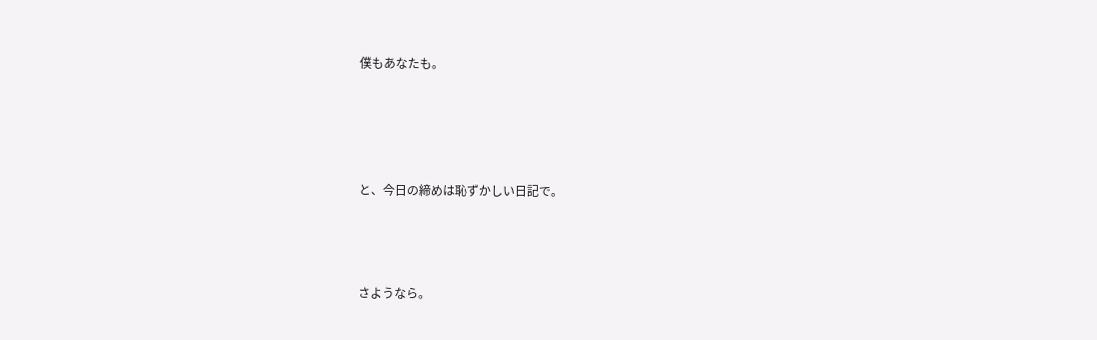僕もあなたも。




と、今日の締めは恥ずかしい日記で。



さようなら。